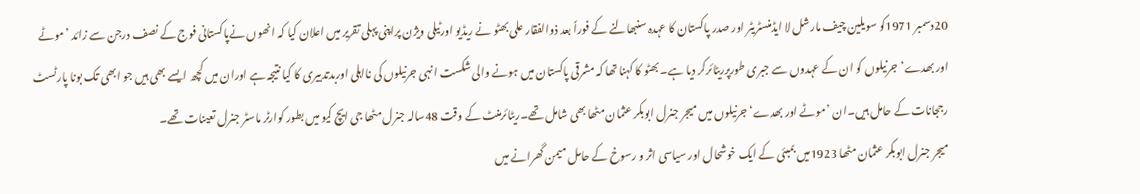20دسمبر 1971کو سویلین چیف مارشل لا ایڈمنسٹریٹر اور صدر پاکستان کا عہدہ سنبھالنے کے فوراً بعد ذوالفقار علی بھٹو نے ریڈیو اورٹیلی ویژن پراپنی پہلی تقریر میں اعلان کیا کہ انھوں نےپاکستانی فوج کے نصف درجن سے زائد ’موٹے اور بھدے‘جرنیلوں کو ان کے عہدوں سے جبری طورپرریٹائرکر دیا ہے۔ بھٹو کا کہنا تھا کہ مشرقی پاکستان میں ہونے والی شکست انہی جرنیلوں کی نااہلی اوربدتدبیری کا کیا نتیجہ ہے اوران میں کچھ ایسے بھی ہیں جو ابھی تک بونا پارٹسٹ رججانات کے حامل ہیں۔ان ’موٹے اور بھدے‘ جرنیلوں میں میجر جنرل ابوبکر عثمان مٹھا بھی شامل تھے۔ریٹائرمنٹ کے وقت 48سالہ جنرل مٹھا جی ایچ کیو میں بطور کوارٹر ماسٹر جنرل تعینات تھے۔
میجر جنرل ابوبکر عثمان مٹھا 1923میں بمبئی کے ایک خوشحال اور سیاسی اثر و رسوخ کے حامل میمن گھرانے میں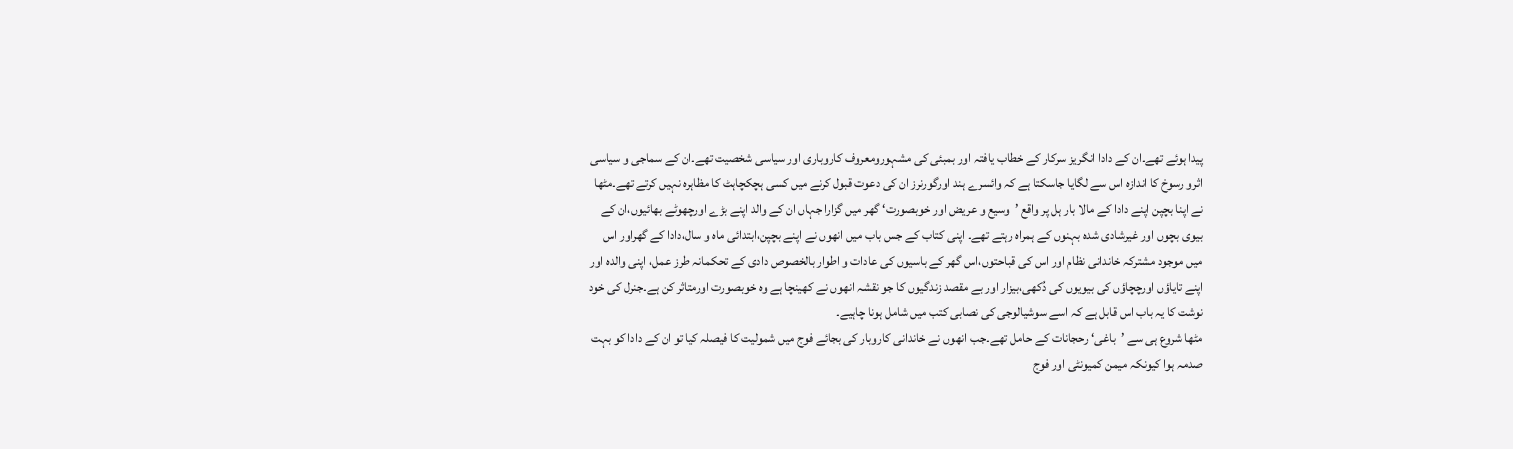پیدا ہوئے تھے۔ان کے دادا انگریز سرکار کے خطاب یافتہ اور بمبئی کی مشہورومعروف کاروباری اور سیاسی شخصیت تھے۔ان کے سماجی و سیاسی اثرو رسوخ کا اندازہ اس سے لگایا جاسکتا ہے کہ وائسرے ہند اورگورنرز ان کی دعوت قبول کرنے میں کسی ہچکچاہٹ کا مظاہرہ نہیں کرتے تھے۔مٹھا نے اپنا بچپن اپنے دادا کے مالا بار ہل پر واقع ’وسیع و عریض اور خوبصورت‘ گھر میں گزارا جہاں ان کے والد اپنے بڑے اورچھوٹے بھائیوں،ان کے بیوی بچوں اور غیرشادی شدہ بہنوں کے ہمراہ رہتے تھے۔ اپنی کتاب کے جس باب میں انھوں نے اپنے بچپن،ابتدائی ماہ و سال،دادا کے گھراور اس میں موجود مشترکہ خاندانی نظام اور اس کی قباحتوں،اس گھر کے باسیوں کی عادات و اطوار بالخصوص دادی کے تحکمانہ طرز عمل، اپنی والدہ اور اپنے تایاؤں اورچچاؤں کی بیویوں کی دُکھی،بیزار اور بے مقصد زندگیوں کا جو نقشہ انھوں نے کھینچا ہے وہ خوبصورت اورمتاثر کن ہے۔جنرل کی خود نوشت کا یہ باب اس قابل ہے کہ اسے سوشیالوجی کی نصابی کتب میں شامل ہونا چاہیے۔
مٹھا شروع ہی سے ’باغی‘ رحجانات کے حامل تھے۔جب انھوں نے خاندانی کاروبار کی بجائے فوج میں شمولیت کا فیصلہ کیا تو ان کے دادا کو بہت صدمہ ہوا کیونکہ میمن کمیونٹی اور فوج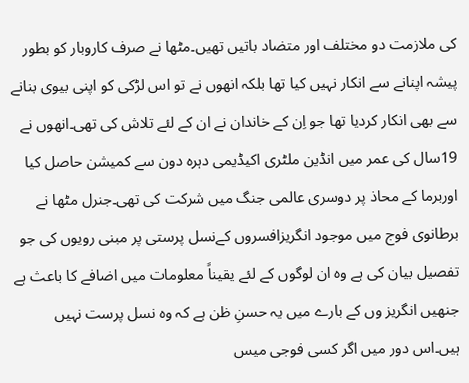کی ملازمت دو مختلف اور متضاد باتیں تھیں۔مٹھا نے صرف کاروبار کو بطور پیشہ اپنانے سے انکار نہیں کیا تھا بلکہ انھوں نے تو اس لڑکی کو اپنی بیوی بنانے سے بھی انکار کردیا تھا جو اِن کے خاندان نے ان کے لئے تلاش کی تھی۔انھوں نے 19سال کی عمر میں انڈین ملٹری اکیڈیمی دہرہ دون سے کمیشن حاصل کیا اوربرما کے محاذ پر دوسری عالمی جنگ میں شرکت کی تھی۔جنرل مٹھا نے برطانوی فوج میں موجود انگریزافسروں کےنسل پرستی پر مبنی رویوں کی جو تفصیل بیان کی ہے وہ ان لوگوں کے لئے یقیناً معلومات میں اضافے کا باعث ہے جنھیں انگریز وں کے بارے میں یہ حسنِ ظن ہے کہ وہ نسل پرست نہیں ہیں۔اس دور میں اگر کسی فوجی میس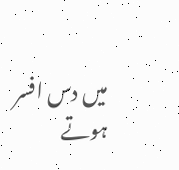میں دس افسر ہوتے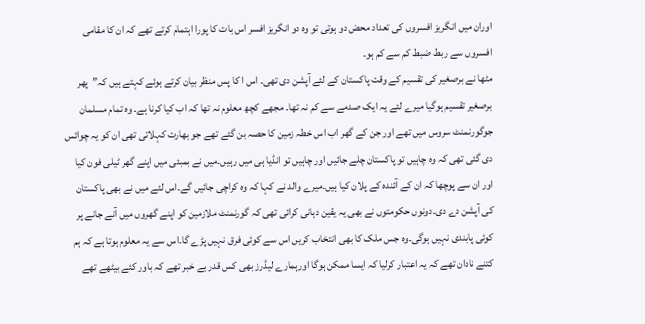اوران میں انگریز افسروں کی تعداد محض دو ہوتی تو وہ دو انگریز افسر اس بات کا پورا اہتمام کرتے تھے کہ ان کا مقامی افسروں سے ربط ضبط کم سے کم ہو۔
مٹھا نے برصغیر کی تقسیم کے وقت پاکستان کے لئے آپشن دی تھی۔ اس ا کا پس منظر بیان کرتے ہوئے کہتے ہیں کہ”پھر برصغیر تقسیم ہوگیا میرے لئے یہ ایک صدمے سے کم نہ تھا۔ مجھے کچھ معلوم نہ تھا کہ اب کیا کرنا ہے۔ وہ تمام مسلمان جوگورنمنٹ سروس میں تھے اور جن کے گھر اب اس خطہ زمین کا حصہ بن گئے تھے جو بھارت کہلاتی تھی ان کو یہ چوائس دی گئی تھی کہ وہ چاہیں تو پاکستان چلے جائیں اور چاہیں تو انڈیا ہی میں رہیں۔میں نے بمبئی میں اپنے گھر ٹیلی فون کیا اور ان سے پوچھا کہ ان کے آئندہ کے پلان کیا ہیں۔میرے والد نے کہا کہ وہ کراچی جائیں گے۔اس لئے میں نے بھی پاکستان کی آپشن دے دی۔دونوں حکومتوں نے بھی یہ یقین دہانی کرائی تھی کہ گورنمنٹ ملازمین کو اپنے گھروں میں آنے جانے پر کوئی پابندی نہیں ہوگی۔وہ جس ملک کا بھی انتخاب کریں اس سے کوئی فرق نہیں پڑے گا۔اس سے یہ معلوم ہوتا ہے کہ ہم کتنے نادان تھے کہ یہ اعتبار کرلیا کہ ایسا ممکن ہوگا اورہمارے لیڈرز بھی کس قدر بے خبر تھے کہ باور کئے بیٹھے تھے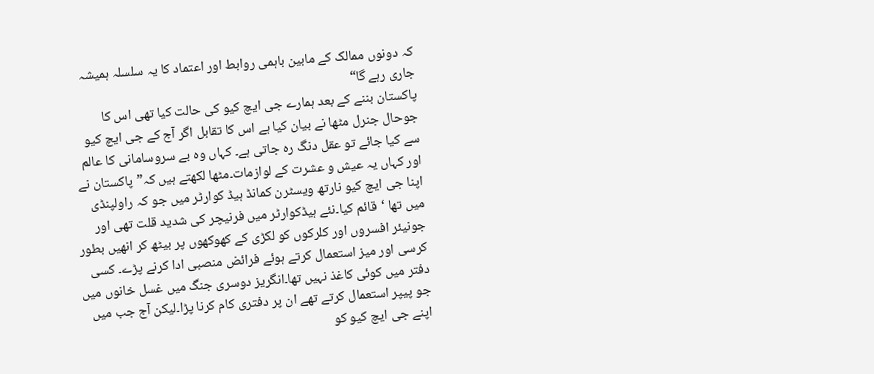کہ دونوں ممالک کے مابین باہمی روابط اور اعتماد کا یہ سلسلہ ہمیشہ جاری رہے گا“
پاکستان بننے کے بعد ہمارے جی ایچ کیو کی حالت کیا تھی اس کا جوحال جنرل مٹھا نے بیان کیا ہے اس کا تقابل اگر آج کے جی ایچ کیو سے کیا جائے تو عقل دنگ رہ جاتی ہے۔ کہاں وہ بے سروسامانی کا عالم اور کہاں یہ عیش و عشرت کے لوازمات۔مٹھا لکھتے ہیں کہ”پاکستان نے اپنا جی ایچ کیو نارتھ ویسٹرن کمانڈ ہیڈ کوارٹر میں جو کہ راولپنڈی میں تھا ‘قائم کیا۔نئے ہیڈکوارٹر میں فرنیچر کی شدید قلت تھی اور جونیئر افسروں اور کلرکوں کو لکڑی کے کھوکھوں پر بیٹھ کر انھیں بطور کرسی اور میز استعمال کرتے ہوئے فرائض منصبی ادا کرنے پڑے۔ کسی دفتر میں کوئی کاغذ نہیں تھا۔انگریز دوسری جنگ میں غسل خانوں میں جو پیپر استعمال کرتے تھے ان پر دفتری کام کرنا پڑا۔لیکن آج جب میں اپنے جی ایچ کیو کو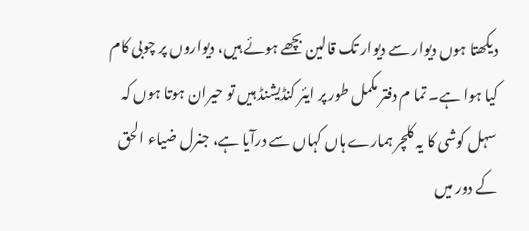دیکھتا ہوں دیوار سے دیوار تک قالین بچھے ہوئے ہیں، دیواروں پر چوبی کام کیا ہوا ہے۔ تما م دفتر مکمل طور پر ایئر کنڈیشنڈ ہیں تو حیران ہوتا ہوں کہ سہل کوشی کا یہ کلچر ہمارے ہاں کہاں سے درآیا ہے، جنرل ضیاء الحق کے دور میں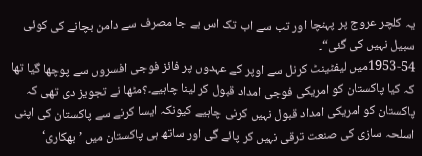یہ کلچر عروج پر پہنچا اور تب سے اب تک اس بے جا مصرف سے دامن بچانے کی کوئی سبیل نہیں کی گئی“۔
1953-54میں لیفٹینٹ کرنل سے اوپر کے عہدوں پر فائز فوجی افسروں سے پوچھا گیا تھا کہ کیا پاکستان کو امریکی فوجی امداد قبول کر لینا چاہیے۔؟مٹھا نے تجویز دی تھی کہ پاکستان کو امریکی امداد قبول نہیں کرنی چاہیے کیونکہ ایسا کرنے سے پاکستان کی اپنی اسلحہ سازی کی صنعت ترقی نہیں کر پائے گی اور ساتھ ہی پاکستان میں ’بھکاری‘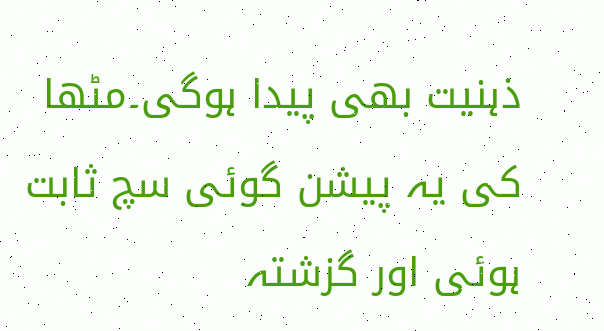ذہنیت بھی پیدا ہوگی۔مٹھا کی یہ پیشن گوئی سچ ثابت ہوئی اور گزشتہ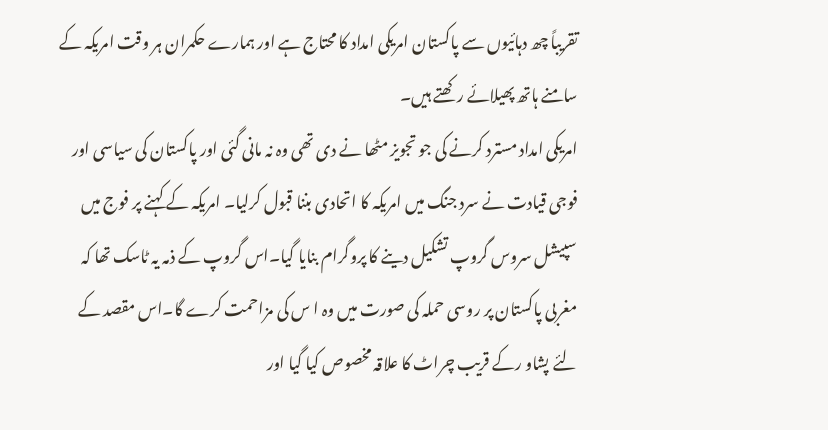تقریباً چھ دہائیوں سے پاکستان امریکی امداد کا محتاج ہے اور ہمارے حکمران ہر وقت امریکہ کے سامنے ہاتھ پھیلائے رکھتے ہیں۔
امریکی امداد مسترد کرنے کی جو تجویز مٹھا نے دی تھی وہ نہ مانی گئی اور پاکستان کی سیاسی اور فوجی قیادت نے سرد جنگ میں امریکہ کا اتحادی بننا قبول کرلیا۔ امریکہ کے کہنے پر فوج میں سپیشل سروس گروپ تشکیل دینے کا پروگرام بنایا گیا۔اس گروپ کے ذمہ یہ ٹاسک تھا کہ مغربی پاکستان پر روسی حملہ کی صورت میں وہ ا س کی مزاحمت کرے گا۔اس مقصد کے لئے پشاو رکے قریب چراٹ کا علاقہ مخصوص کیا گیا اور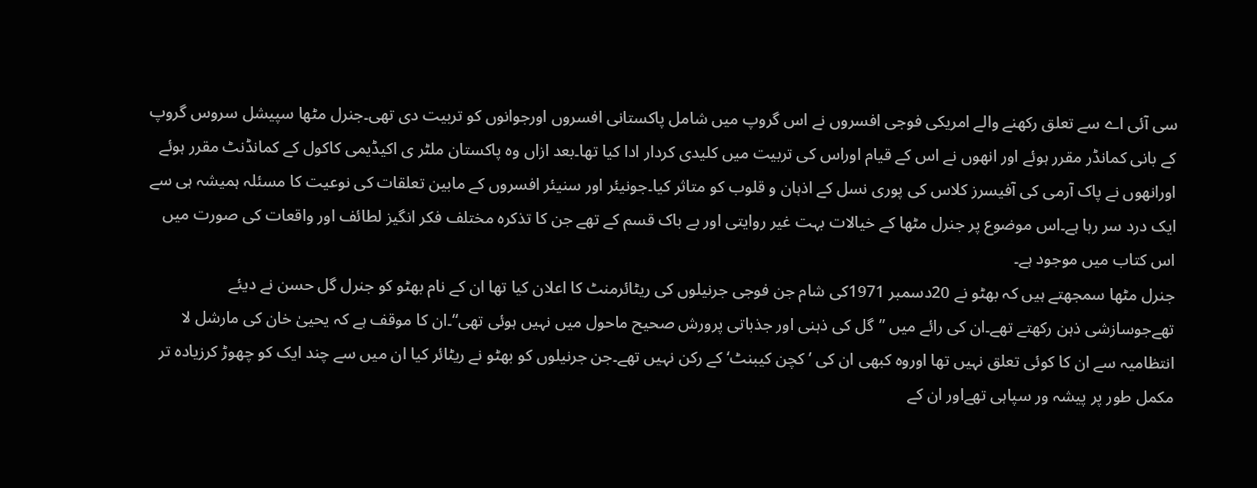سی آئی اے سے تعلق رکھنے والے امریکی فوجی افسروں نے اس گروپ میں شامل پاکستانی افسروں اورجوانوں کو تربیت دی تھی۔جنرل مٹھا سپیشل سروس گروپ کے بانی کمانڈر مقرر ہوئے اور انھوں نے اس کے قیام اوراس کی تربیت میں کلیدی کردار ادا کیا تھا۔بعد ازاں وہ پاکستان ملٹر ی اکیڈیمی کاکول کے کمانڈنٹ مقرر ہوئے اورانھوں نے پاک آرمی کی آفیسرز کلاس کی پوری نسل کے اذہان و قلوب کو متاثر کیا۔جونیئر اور سنیئر افسروں کے مابین تعلقات کی نوعیت کا مسئلہ ہمیشہ ہی سے ایک درد سر رہا ہے۔اس موضوع پر جنرل مٹھا کے خیالات بہت غیر روایتی اور بے باک قسم کے تھے جن کا تذکرہ مختلف فکر انگیز لطائف اور واقعات کی صورت میں اس کتاب میں موجود ہے۔
جنرل مٹھا سمجھتے ہیں کہ بھٹو نے 20دسمبر 1971کی شام جن فوجی جرنیلوں کی ریٹائرمنٹ کا اعلان کیا تھا ان کے نام بھٹو کو جنرل گل حسن نے دیئے تھےجوسازشی ذہن رکھتے تھے۔ان کی رائے میں ”گل کی ذہنی اور جذباتی پرورش صحیح ماحول میں نہیں ہوئی تھی“۔ان کا موقف ہے کہ یحییٰ خان کی مارشل لا انتظامیہ سے ان کا کوئی تعلق نہیں تھا اوروہ کبھی ان کی ’کچن کیبنٹ‘ کے رکن نہیں تھے۔جن جرنیلوں کو بھٹو نے ریٹائر کیا ان میں سے چند ایک کو چھوڑ کرزیادہ تر مکمل طور پر پیشہ ور سپاہی تھےاور ان کے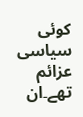کوئی سیاسی عزائم تھے۔ان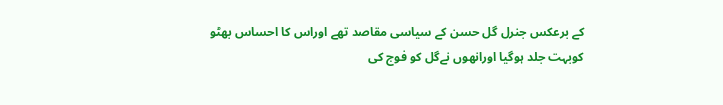کے برعکس جنرل گل حسن کے سیاسی مقاصد تھے اوراس کا احساس بھٹو کوبہت جلد ہوگیا اورانھوں نےگل کو فوج کی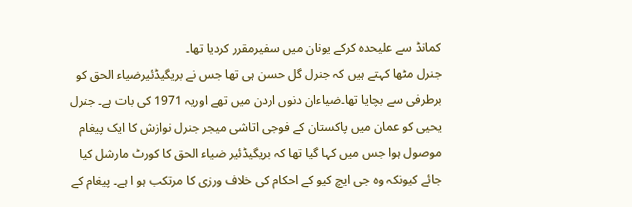کمانڈ سے علیحدہ کرکے یونان میں سفیرمقرر کردیا تھا۔
جنرل مٹھا کہتے ہیں کہ جنرل گل حسن ہی تھا جس نے بریگیڈئیرضیاء الحق کو برطرفی سے بچایا تھا۔ضیاءان دنوں اردن میں تھے اوریہ 1971 کی بات ہے۔ جنرل یحیی کو عمان میں پاکستان کے فوجی اتاشی میجر جنرل نوازش کا ایک پیغام موصول ہوا جس میں کہا گیا تھا کہ بریگیڈئیر ضیاء الحق کا کورٹ مارشل کیا جائے کیونکہ وہ جی ایچ کیو کے احکام کی خلاف ورزی کا مرتکب ہو ا ہے۔ پیغام کے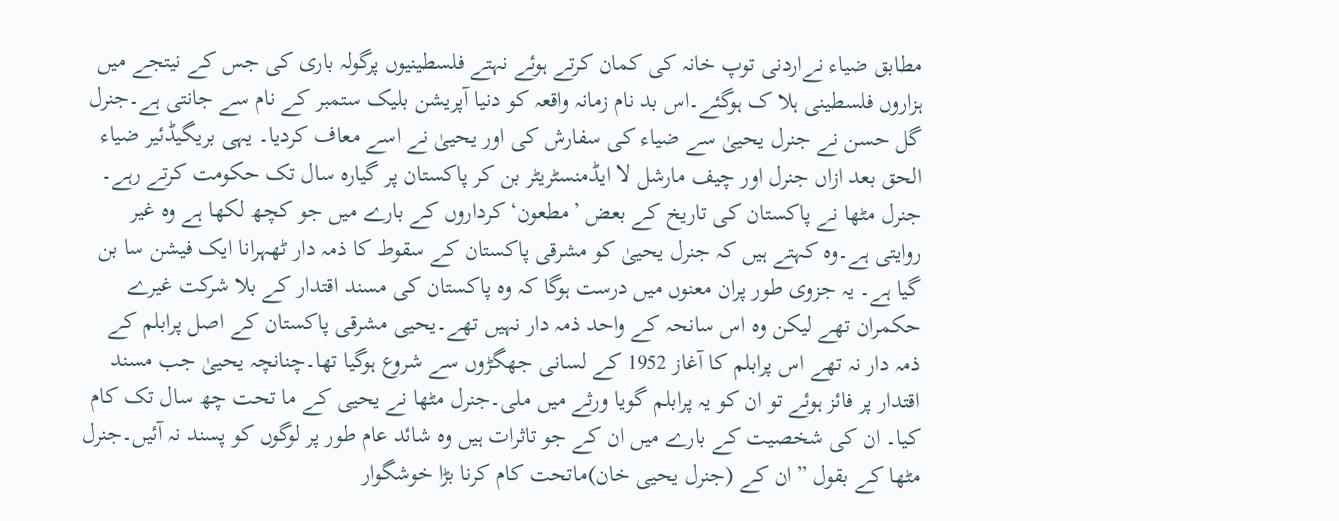مطابق ضیاء نےاردنی توپ خانہ کی کمان کرتے ہوئے نہتے فلسطینیوں پرگولہ باری کی جس کے نیتجے میں ہزاروں فلسطینی ہلا ک ہوگئے۔اس بد نام زمانہ واقعہ کو دنیا آپریشن بلیک ستمبر کے نام سے جانتی ہے۔جنرل گل حسن نے جنرل یحییٰ سے ضیاء کی سفارش کی اور یحییٰ نے اسے معاف کردیا۔ یہی بریگیڈئیر ضیاء الحق بعد ازاں جنرل اور چیف مارشل لا ایڈمنسٹریٹر بن کر پاکستان پر گیارہ سال تک حکومت کرتے رہے۔
جنرل مٹھا نے پاکستان کی تاریخ کے بعض ’مطعون‘ کرداروں کے بارے میں جو کچھ لکھا ہے وہ غیر روایتی ہے۔وہ کہتے ہیں کہ جنرل یحییٰ کو مشرقی پاکستان کے سقوط کا ذمہ دار ٹھہرانا ایک فیشن سا بن گیا ہے۔ یہ جزوی طور پران معنوں میں درست ہوگا کہ وہ پاکستان کی مسند اقتدار کے بلا شرکت غیرے حکمران تھے لیکن وہ اس سانحہ کے واحد ذمہ دار نہیں تھے۔یحیی مشرقی پاکستان کے اصل پرابلم کے ذمہ دار نہ تھے اس پرابلم کا آغاز 1952 کے لسانی جھگڑوں سے شروع ہوگیا تھا۔چنانچہ یحییٰ جب مسند اقتدار پر فائز ہوئے تو ان کو یہ پرابلم گویا ورثے میں ملی۔جنرل مٹھا نے یحیی کے ما تحت چھ سال تک کام کیا۔ ان کی شخصیت کے بارے میں ان کے جو تاثرات ہیں وہ شائد عام طور پر لوگوں کو پسند نہ آئیں۔جنرل مٹھا کے بقول ”ان کے (جنرل یحیی خان)ماتحت کام کرنا بڑا خوشگوار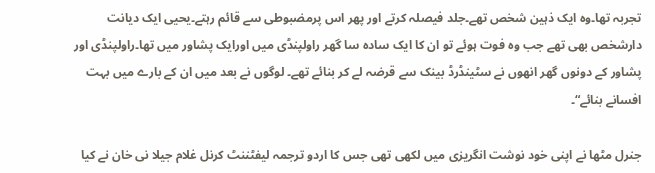تجربہ تھا۔وہ ایک ذہین شخص تھے۔جلد فیصلہ کرتے اور پھر اس پرمضبوطی سے قائم رہتے۔یحیی ایک دیانت دارشخص بھی تھے جب وہ فوت ہوئے تو ان کا ایک سادہ سا گھر راولپنڈی میں اورایک پشاور میں تھا۔راولپنڈی اور پشاور کے دونوں گھر انھوں نے سٹینڈرڈ بینک سے قرضہ لے کر بنائے تھے۔ لوگوں نے بعد میں ان کے بارے میں بہت افسانے بنائے“۔

جنرل مٹھا نے اپنی خود نوشت انگریزی میں لکھی تھی جس کا اردو ترجمہ لیفٹننٹ کرنل غلام جیلا نی خان نے کیا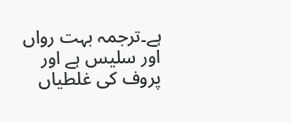ہے۔ترجمہ بہت رواں اور سلیس ہے اور پروف کی غلطیاں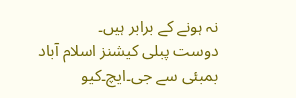نہ ہونے کے برابر ہیں۔
دوست پبلی کیشنز اسلام آباد بمبئی سے جی۔ایچ۔کیو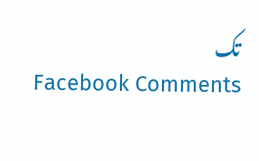تک
Facebook Comments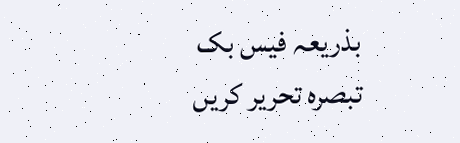بذریعہ فیس بک تبصرہ تحریر کریں